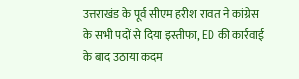उत्तराखंड के पूर्व सीएम हरीश रावत ने कांग्रेस के सभी पदों से दिया इस्तीफा, ED की कार्रवाई के बाद उठाया कदम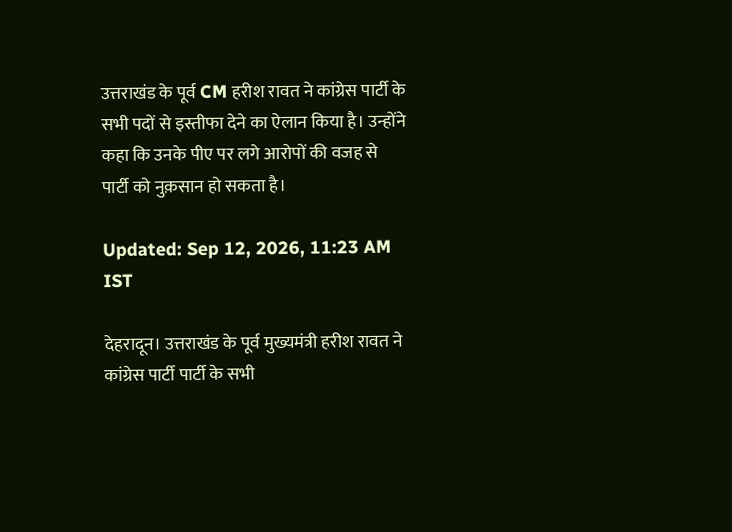उत्तराखंड के पूर्व CM हरीश रावत ने कांग्रेस पार्टी के सभी पदों से इस्तीफा देने का ऐलान किया है। उन्होंने कहा कि उनके पीए पर लगे आरोपों की वजह से पार्टी को नुक़सान हो सकता है।

Updated: Sep 12, 2026, 11:23 AM IST

देहरादून। उत्तराखंड के पूर्व मुख्यमंत्री हरीश रावत ने कांग्रेस पार्टी पार्टी के सभी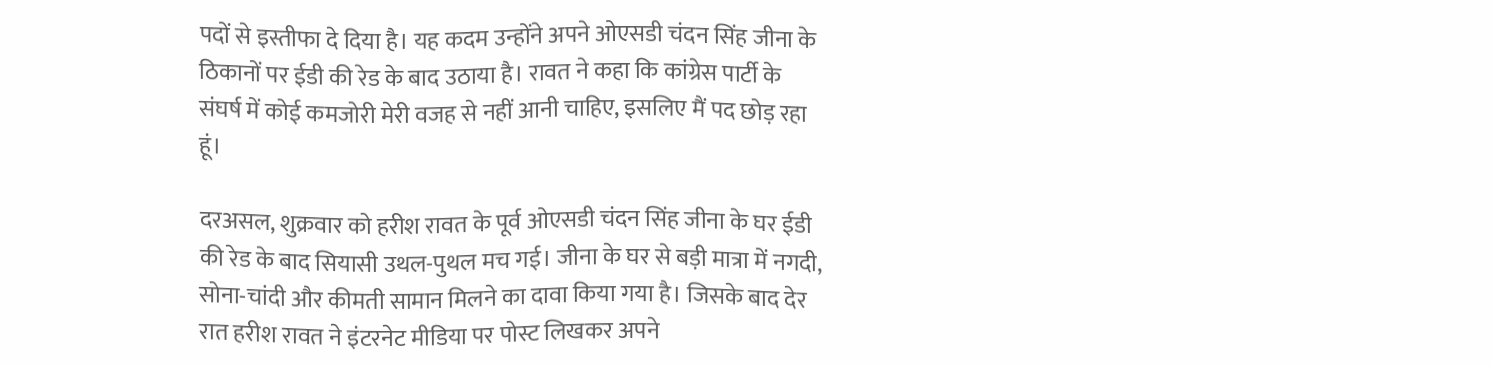पदों से इस्तीफा दे दिया है। यह कदम उन्होंने अपने ओएसडी चंदन सिंह जीना के ठिकानों पर ईडी की रेड के बाद उठाया है। रावत ने कहा कि कांग्रेस पार्टी के संघर्ष में कोई कमजोरी मेरी वजह से नहीं आनी चाहिए, इसलिए मैं पद छोड़ रहा हूं।

दरअसल, शुक्रवार को हरीश रावत के पूर्व ओएसडी चंदन सिंह जीना के घर ईडी की रेड के बाद सियासी उथल-पुथल मच गई। जीना के घर से बड़ी मात्रा में नगदी, सोना-चांदी और कीमती सामान मिलने का दावा किया गया है। जिसके बाद देर रात हरीश रावत ने इंटरनेट मीडिया पर पोस्ट लिखकर अपने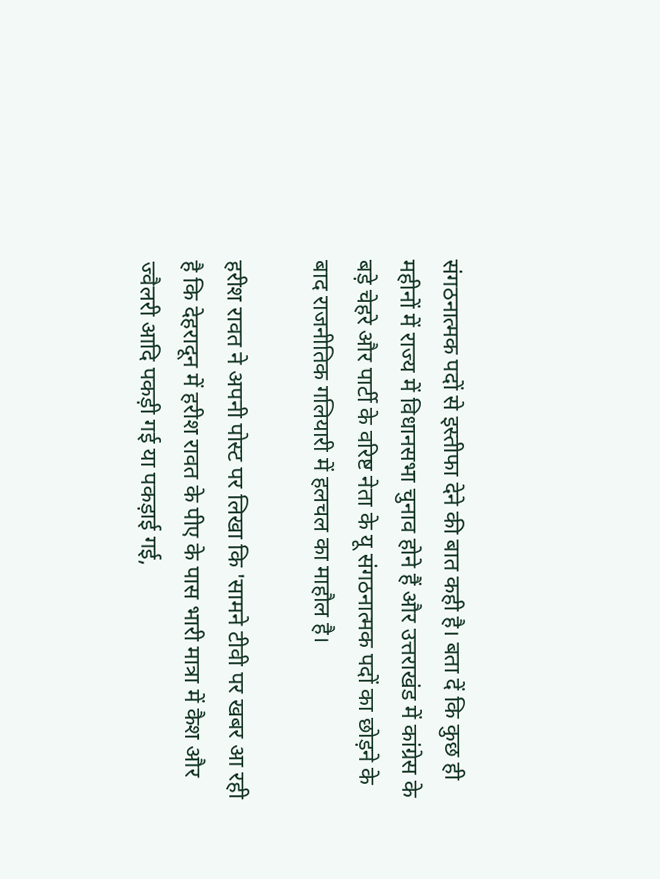संगठनात्मक पदों से इस्तीफा देने की बात कही है। बता दें कि कुछ ही महीनों में राज्य में विधानसभा चुनाव होने हैं और उत्तराखंड में कांग्रेस के बड़े चेहरे और पार्टी के वरिष्ट नेता के यू संगठनात्मक पदों का छोड़ने के बाद राजनीतिक गलियारी में हलचल का माहौल है।

हरीश रावत ने अपनी पोस्ट पर लिखा कि 'सामने टीवी पर खबर आ रही है कि देहरादून में हरीश रावत के पीए के पास भारी मात्रा में कैश और ज्वैलरी आदि पकड़ी गई या पकड़ाई गई,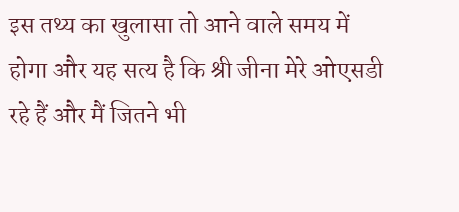इस तथ्य का खुलासा तो आने वाले समय में होगा और यह सत्य है कि श्री जीना मेरे ओएसडी रहे हैं और मैं जितने भी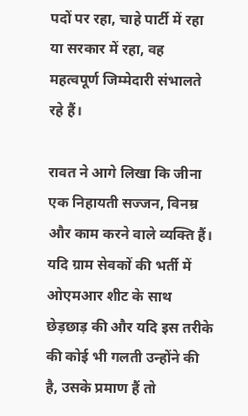पदों पर रहा, चाहे पार्टी में रहा या सरकार में रहा, वह महत्वपूर्ण जिम्मेदारी संभालते रहे हैं।

रावत ने आगे लिखा कि जीना एक निहायती सज्जन, विनम्र और काम करने वाले व्यक्ति हैं। यदि ग्राम सेवकों की भर्ती में ओएमआर शीट के साथ छेड़छाड़ की और यदि इस तरीके की कोई भी गलती उन्होंने की है, उसके प्रमाण हैं तो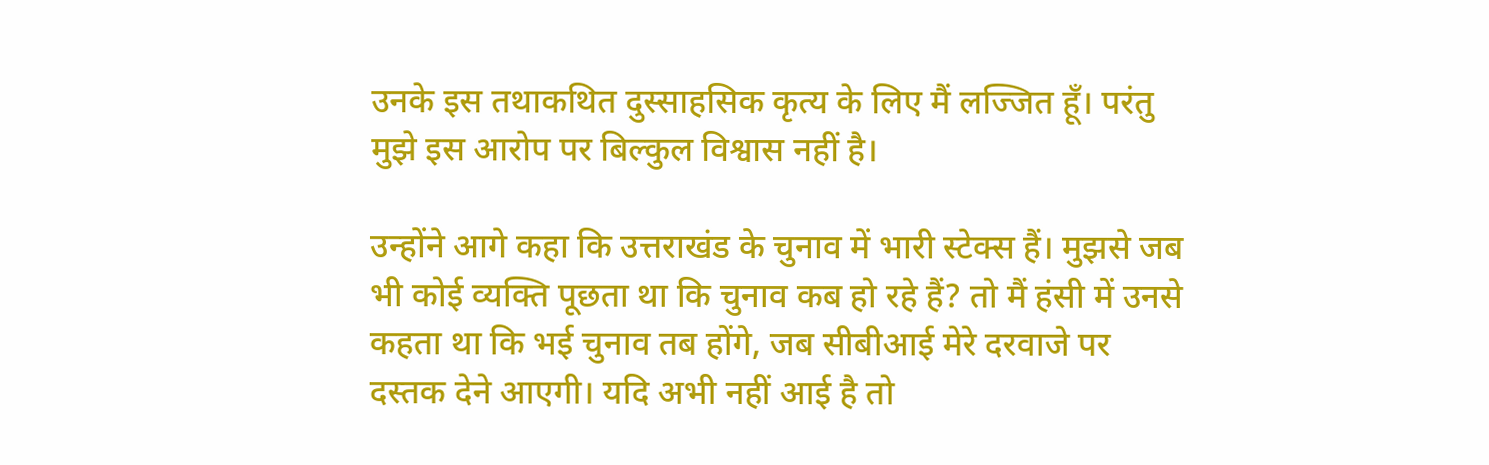उनके इस तथाकथित दुस्साहसिक कृत्य के लिए मैं लज्जित हूँ। परंतु मुझे इस आरोप पर बिल्कुल विश्वास नहीं है।

उन्होंने आगे कहा कि उत्तराखंड के चुनाव में भारी स्टेक्स हैं। मुझसे जब भी कोई व्यक्ति पूछता था कि चुनाव कब हो रहे हैं? तो मैं हंसी में उनसे कहता था कि भई चुनाव तब होंगे, जब सीबीआई मेरे दरवाजे पर दस्तक देने आएगी। यदि अभी नहीं आई है तो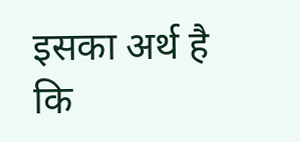इसका अर्थ है कि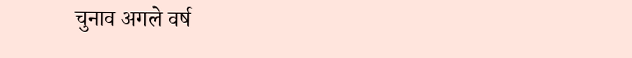चुनाव अगले वर्ष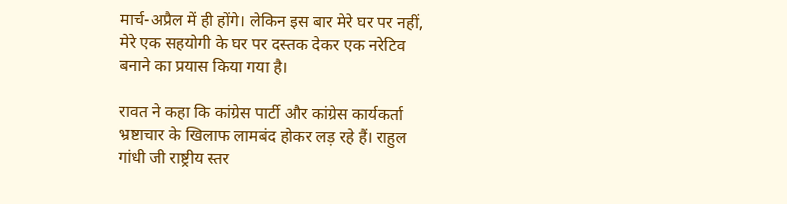मार्च-अप्रैल में ही होंगे। लेकिन इस बार मेरे घर पर नहीं, मेरे एक सहयोगी के घर पर दस्तक देकर एक नरेटिव बनाने का प्रयास किया गया है।

रावत ने कहा कि कांग्रेस पार्टी और कांग्रेस कार्यकर्ता भ्रष्टाचार के खिलाफ लामबंद होकर लड़ रहे हैं। राहुल गांधी जी राष्ट्रीय स्तर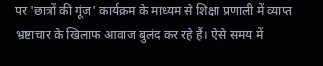पर 'छात्रों की गूंज' कार्यक्रम के माध्यम से शिक्षा प्रणाली में व्याप्त भ्रष्टाचार के खिलाफ आवाज बुलंद कर रहे हैं। ऐसे समय में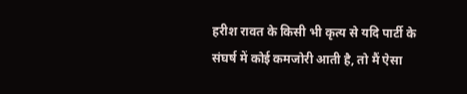हरीश रावत के किसी भी कृत्य से यदि पार्टी के संघर्ष में कोई कमजोरी आती है, तो मैं ऐसा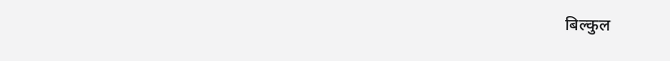बिल्कुल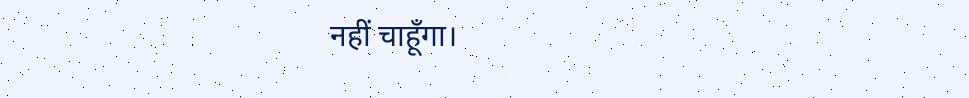नहीं चाहूँगा।